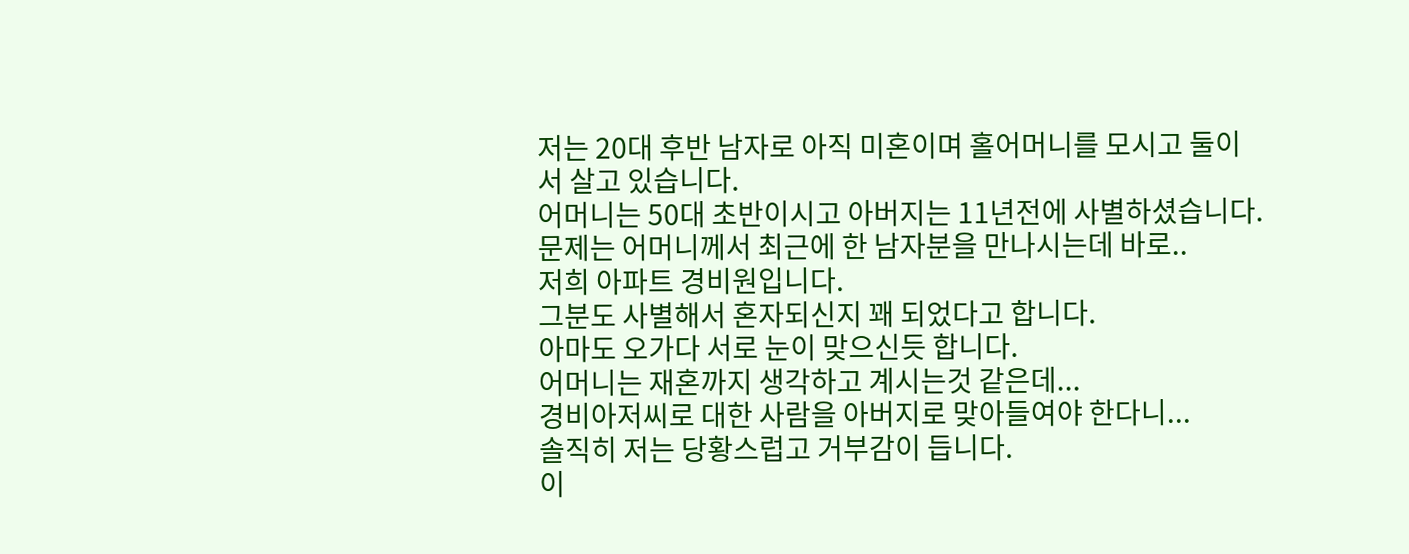저는 20대 후반 남자로 아직 미혼이며 홀어머니를 모시고 둘이서 살고 있습니다.
어머니는 50대 초반이시고 아버지는 11년전에 사별하셨습니다.
문제는 어머니께서 최근에 한 남자분을 만나시는데 바로..
저희 아파트 경비원입니다.
그분도 사별해서 혼자되신지 꽤 되었다고 합니다.
아마도 오가다 서로 눈이 맞으신듯 합니다.
어머니는 재혼까지 생각하고 계시는것 같은데...
경비아저씨로 대한 사람을 아버지로 맞아들여야 한다니...
솔직히 저는 당황스럽고 거부감이 듭니다.
이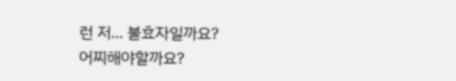런 저... 불효자일까요?
어찌해야할까요?